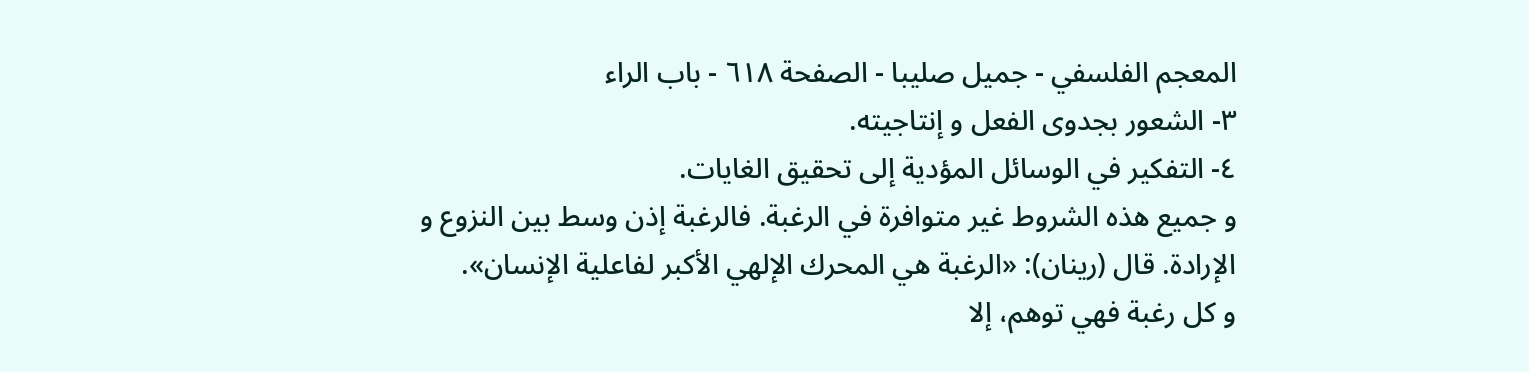المعجم الفلسفي - جميل صليبا - الصفحة ٦١٨ - باب الراء
٣- الشعور بجدوى الفعل و إنتاجيته.
٤- التفكير في الوسائل المؤدية إلى تحقيق الغايات.
و جميع هذه الشروط غير متوافرة في الرغبة. فالرغبة إذن وسط بين النزوع و الإرادة. قال (رينان): «الرغبة هي المحرك الإلهي الأكبر لفاعلية الإنسان».
و كل رغبة فهي توهم، إلا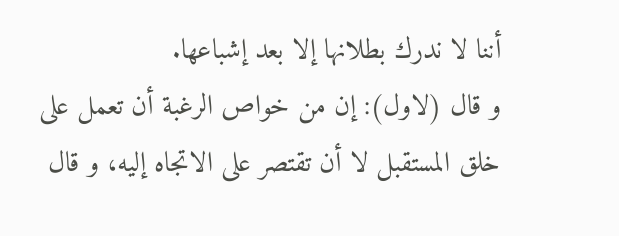أننا لا ندرك بطلانها إلا بعد إشباعها.
و قال (لاول): إن من خواص الرغبة أن تعمل على خلق المستقبل لا أن تقتصر على الاتجاه إليه، و قال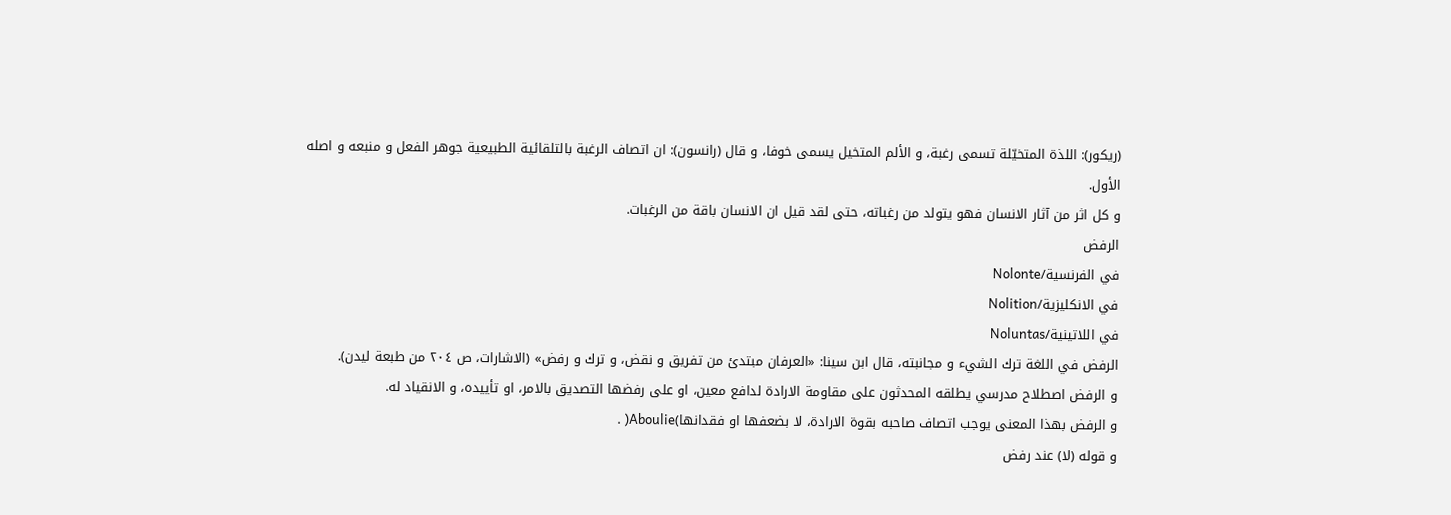(ريكور): اللذة المتخيّلة تسمى رغبة، و الألم المتخيل يسمى خوفا، و قال (رانسون): ان اتصاف الرغبة بالتلقائية الطبيعية جوهر الفعل و منبعه و اصله الأول.
و كل اثر من آثار الانسان فهو يتولد من رغباته، حتى لقد قيل ان الانسان باقة من الرغبات.
الرفض
في الفرنسية/Nolonte
في الانكليزية/Nolition
في اللاتينية/Noluntas
الرفض في اللغة ترك الشيء و مجانبته، قال ابن سينا: «العرفان مبتدئ من تفريق و نقض، و ترك و رفض» (الاشارات، ص ٢٠٤ من طبعة ليدن).
و الرفض اصطلاح مدرسي يطلقه المحدثون على مقاومة الارادة لدافع معين، او على رفضها التصديق بالامر، او تأييده، و الانقياد له.
و الرفض بهذا المعنى يوجب اتصاف صاحبه بقوة الارادة، لا بضعفها او فقدانها)Aboulie( .
و قوله (لا) عند رفض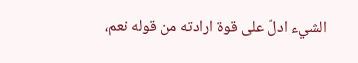الشيء ادلّ على قوة ارادته من قوله نعم،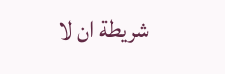شريطة ان لا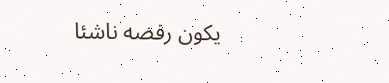يكون رفضه ناشئا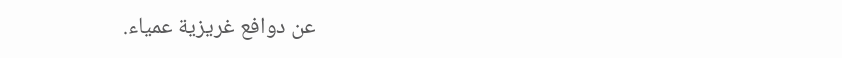عن دوافع غريزية عمياء.